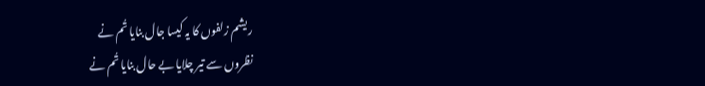ریشم زلفوں کا یہ کیسا جال بنایا تُم نے
نظروں سے تیر چلایا بے حال بنایا تُم نے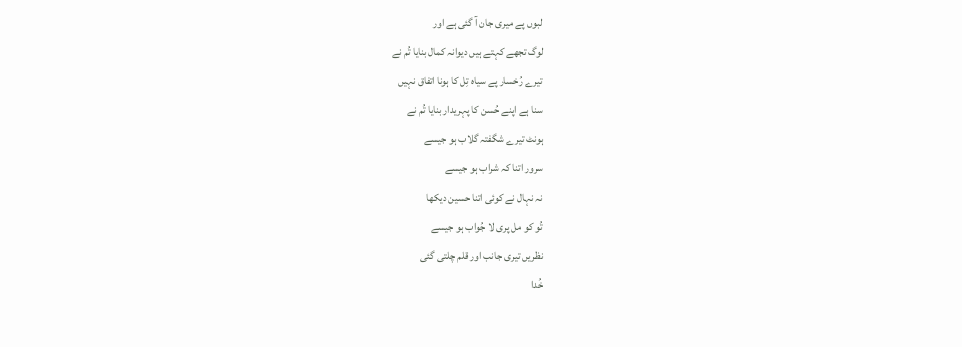لبوں پے میری جان آ گئی ہے اور
لوگ تجھے کہتے ہیں دیوانہ کمال بنایا تُم نے
تیرے رُخسار پے سیاہ تِل کا ہونا اتفاق نہیں
سنا ہے اپنے حُسن کا پہریدار بنایا تُم نے
ہونٹ تیرے شگفتہ گلاب ہو جیسے
سرور اتنا کہ شراب ہو جیسے
نہ نہال نے کوئی اتنا حسین دیکھا
تُو کو مل پری لا جُواب ہو جیسے
نظریں تیری جانب اور قلم چلتی گئی
خُدا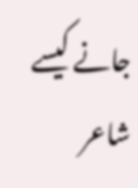جانے کیسے شاعر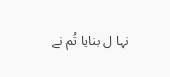نہا ل بنایا تُم نے